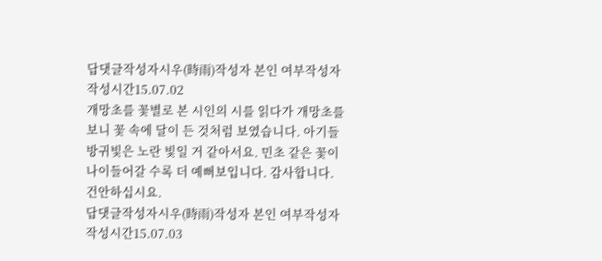답댓글작성자시우(時雨)작성자 본인 여부작성자작성시간15.07.02
개망초를 꽃별로 본 시인의 시를 읽다가 개망초를 보니 꽃 속에 달이 든 것처럼 보였습니다. 아기들 방귀빛은 노란 빛일 거 같아서요. 민초 같은 꽃이 나이들어갈 수록 더 예뻐보입니다. 감사합니다. 건안하십시요.
답댓글작성자시우(時雨)작성자 본인 여부작성자작성시간15.07.03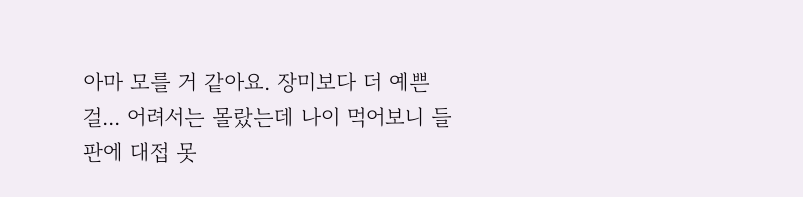아마 모를 거 같아요. 장미보다 더 예쁜 걸... 어려서는 몰랐는데 나이 먹어보니 들판에 대접 못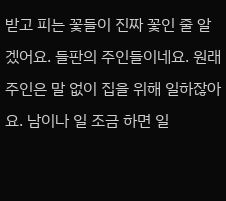받고 피는 꽃들이 진짜 꽃인 줄 알겠어요. 들판의 주인들이네요. 원래 주인은 말 없이 집을 위해 일하잖아요. 남이나 일 조금 하면 일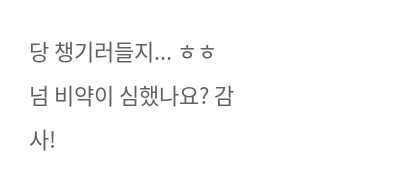당 챙기러들지... ㅎㅎ 넘 비약이 심했나요? 감사!